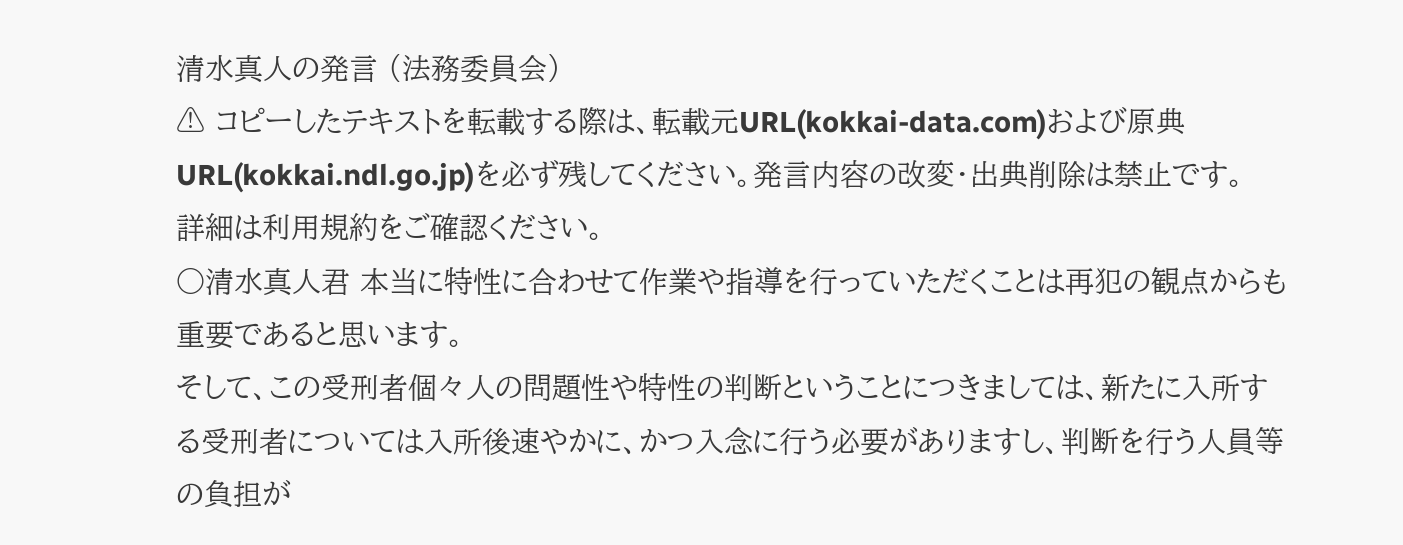清水真人の発言 (法務委員会)
⚠ コピーしたテキストを転載する際は、転載元URL(kokkai-data.com)および原典URL(kokkai.ndl.go.jp)を必ず残してください。発言内容の改変・出典削除は禁止です。
詳細は利用規約をご確認ください。
○清水真人君 本当に特性に合わせて作業や指導を行っていただくことは再犯の観点からも重要であると思います。
そして、この受刑者個々人の問題性や特性の判断ということにつきましては、新たに入所する受刑者については入所後速やかに、かつ入念に行う必要がありますし、判断を行う人員等の負担が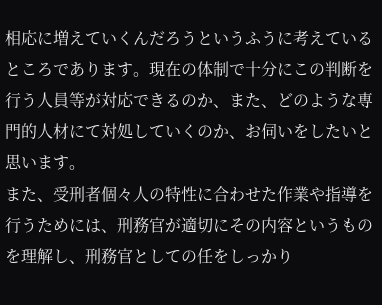相応に増えていくんだろうというふうに考えているところであります。現在の体制で十分にこの判断を行う人員等が対応できるのか、また、どのような専門的人材にて対処していくのか、お伺いをしたいと思います。
また、受刑者個々人の特性に合わせた作業や指導を行うためには、刑務官が適切にその内容というものを理解し、刑務官としての任をしっかり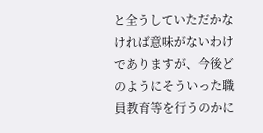と全うしていただかなければ意味がないわけでありますが、今後どのようにそういった職員教育等を行うのかに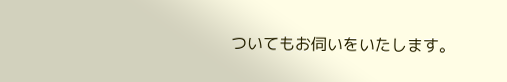ついてもお伺いをいたします。